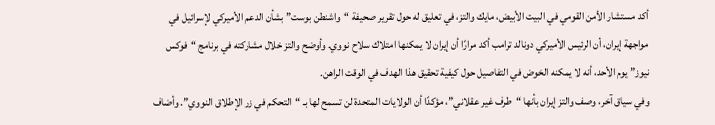أكد مستشار الأمن القومي في البيت الأبيض، مايك والتز، في تعليق له حول تقرير صحيفة “واشنطن بوست” بشأن الدعم الأميركي لإسرائيل في مواجهة إيران، أن الرئيس الأميركي دونالد ترامب أكد مرارًا أن إيران لا يمكنها امتلاك سلاح نووي. وأوضح والتز خلال مشاركته في برنامج “فوكس نيوز” يوم الأحد، أنه لا يمكنه الخوض في التفاصيل حول كيفية تحقيق هذا الهدف في الوقت الراهن.
وفي سياق آخر، وصف والتز إيران بأنها “طرف غير عقلاني”، مؤكدًا أن الولايات المتحدة لن تسمح لها بـ “التحكم في زر الإطلاق النووي”. وأضاف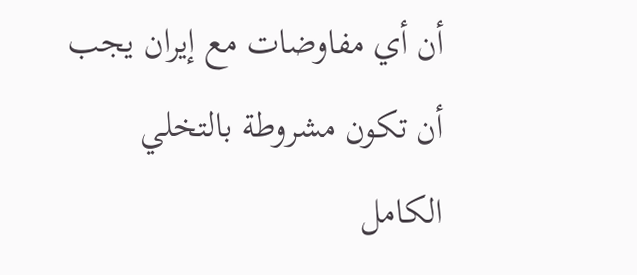أن أي مفاوضات مع إيران يجب أن تكون مشروطة بالتخلي الكامل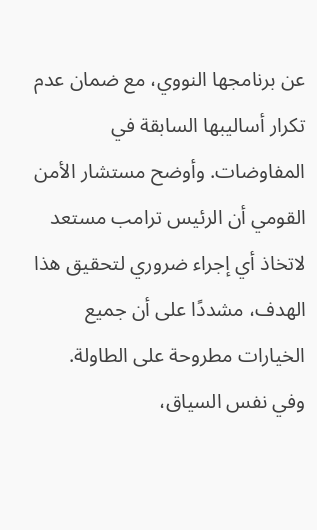عن برنامجها النووي، مع ضمان عدم تكرار أساليبها السابقة في المفاوضات. وأوضح مستشار الأمن القومي أن الرئيس ترامب مستعد لاتخاذ أي إجراء ضروري لتحقيق هذا الهدف، مشددًا على أن جميع الخيارات مطروحة على الطاولة.
وفي نفس السياق،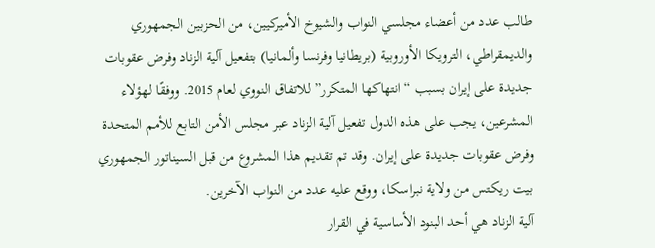طالب عدد من أعضاء مجلسي النواب والشيوخ الأميركيين، من الحزبين الجمهوري والديمقراطي، الترويكا الأوروبية (بريطانيا وفرنسا وألمانيا) بتفعيل آلية الزناد وفرض عقوبات جديدة على إيران بسبب “انتهاكها المتكرر” للاتفاق النووي لعام 2015. ووفقًا لهؤلاء المشرعين، يجب على هذه الدول تفعيل آلية الزناد عبر مجلس الأمن التابع للأمم المتحدة وفرض عقوبات جديدة على إيران. وقد تم تقديم هذا المشروع من قبل السيناتور الجمهوري بيت ريكتس من ولاية نبراسكا، ووقع عليه عدد من النواب الآخرين.
آلية الزناد هي أحد البنود الأساسية في القرار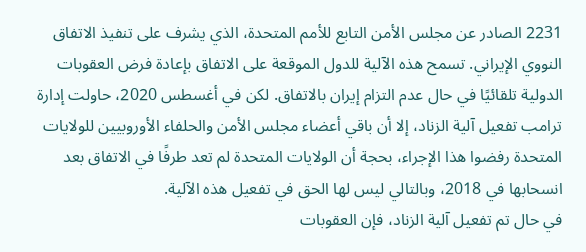2231 الصادر عن مجلس الأمن التابع للأمم المتحدة، الذي يشرف على تنفيذ الاتفاق النووي الإيراني. تسمح هذه الآلية للدول الموقعة على الاتفاق بإعادة فرض العقوبات الدولية تلقائيًا في حال عدم التزام إيران بالاتفاق. لكن في أغسطس 2020، حاولت إدارة ترامب تفعيل آلية الزناد، إلا أن باقي أعضاء مجلس الأمن والحلفاء الأوروبيين للولايات المتحدة رفضوا هذا الإجراء، بحجة أن الولايات المتحدة لم تعد طرفًا في الاتفاق بعد انسحابها في 2018، وبالتالي ليس لها الحق في تفعيل هذه الآلية.
في حال تم تفعيل آلية الزناد، فإن العقوبات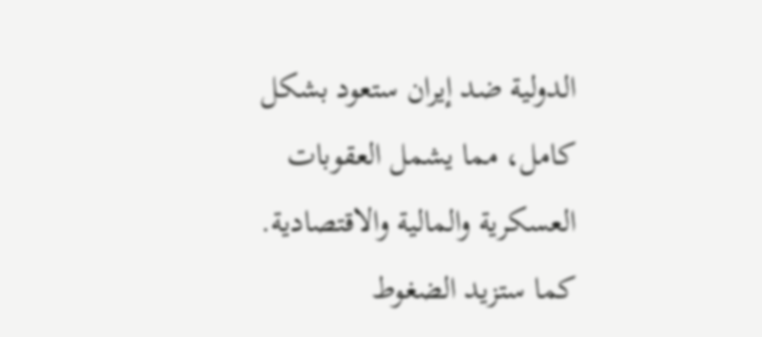الدولية ضد إيران ستعود بشكل كامل، مما يشمل العقوبات العسكرية والمالية والاقتصادية. كما ستزيد الضغوط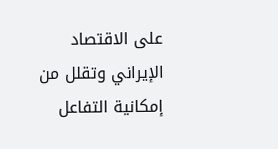على الاقتصاد الإيراني وتقلل من إمكانية التفاعل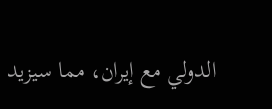الدولي مع إيران، مما سيزيد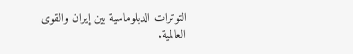التوترات الدبلوماسية بين إيران والقوى العالمية.